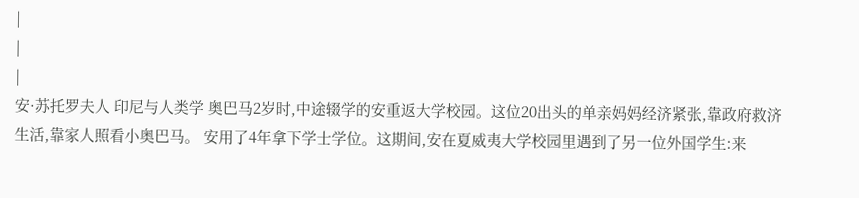|
|
|
安·苏托罗夫人 印尼与人类学 奥巴马2岁时,中途辍学的安重返大学校园。这位20出头的单亲妈妈经济紧张,靠政府救济生活,靠家人照看小奥巴马。 安用了4年拿下学士学位。这期间,安在夏威夷大学校园里遇到了另一位外国学生:来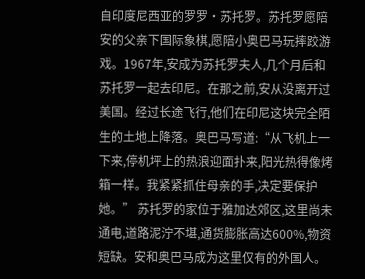自印度尼西亚的罗罗·苏托罗。苏托罗愿陪安的父亲下国际象棋,愿陪小奥巴马玩摔跤游戏。1967年,安成为苏托罗夫人,几个月后和苏托罗一起去印尼。在那之前,安从没离开过美国。经过长途飞行,他们在印尼这块完全陌生的土地上降落。奥巴马写道:“从飞机上一下来,停机坪上的热浪迎面扑来,阳光热得像烤箱一样。我紧紧抓住母亲的手,决定要保护她。” 苏托罗的家位于雅加达郊区,这里尚未通电,道路泥泞不堪,通货膨胀高达600%,物资短缺。安和奥巴马成为这里仅有的外国人。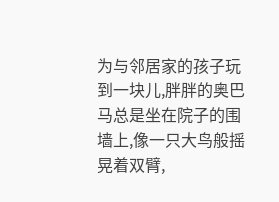为与邻居家的孩子玩到一块儿,胖胖的奥巴马总是坐在院子的围墙上,像一只大鸟般摇晃着双臂,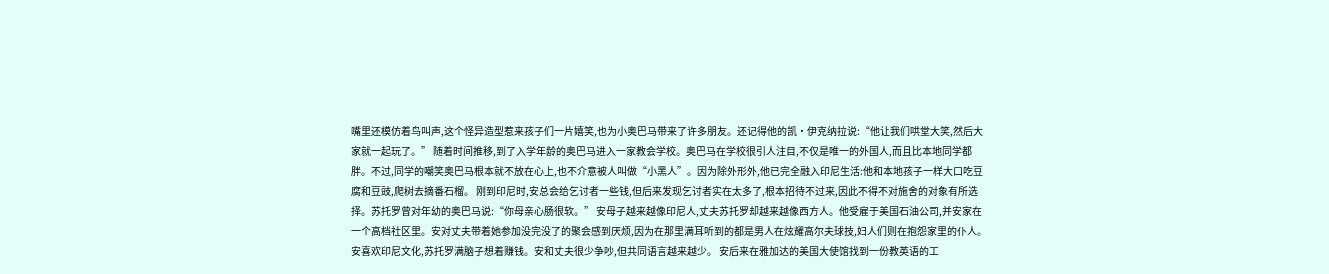嘴里还模仿着鸟叫声,这个怪异造型惹来孩子们一片嬉笑,也为小奥巴马带来了许多朋友。还记得他的凯·伊克纳拉说:“他让我们哄堂大笑,然后大家就一起玩了。” 随着时间推移,到了入学年龄的奥巴马进入一家教会学校。奥巴马在学校很引人注目,不仅是唯一的外国人,而且比本地同学都胖。不过,同学的嘲笑奥巴马根本就不放在心上,也不介意被人叫做“小黑人”。因为除外形外,他已完全融入印尼生活:他和本地孩子一样大口吃豆腐和豆豉,爬树去摘番石榴。 刚到印尼时,安总会给乞讨者一些钱,但后来发现乞讨者实在太多了,根本招待不过来,因此不得不对施舍的对象有所选择。苏托罗曾对年幼的奥巴马说:“你母亲心肠很软。” 安母子越来越像印尼人,丈夫苏托罗却越来越像西方人。他受雇于美国石油公司,并安家在一个高档社区里。安对丈夫带着她参加没完没了的聚会感到厌烦,因为在那里满耳听到的都是男人在炫耀高尔夫球技,妇人们则在抱怨家里的仆人。安喜欢印尼文化,苏托罗满脑子想着赚钱。安和丈夫很少争吵,但共同语言越来越少。 安后来在雅加达的美国大使馆找到一份教英语的工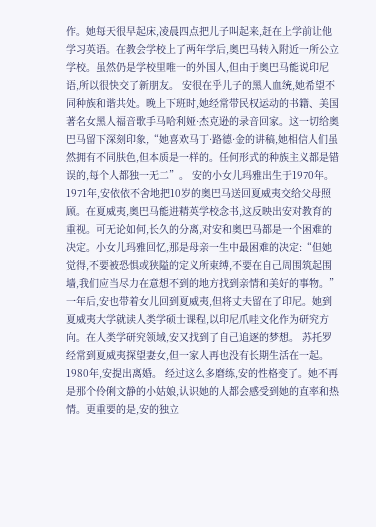作。她每天很早起床,凌晨四点把儿子叫起来,赶在上学前让他学习英语。在教会学校上了两年学后,奥巴马转入附近一所公立学校。虽然仍是学校里唯一的外国人,但由于奥巴马能说印尼语,所以很快交了新朋友。 安很在乎儿子的黑人血统,她希望不同种族和谐共处。晚上下班时,她经常带民权运动的书籍、美国著名女黑人福音歌手马哈利娅·杰克逊的录音回家。这一切给奥巴马留下深刻印象,“她喜欢马丁·路德·金的讲稿,她相信人们虽然拥有不同肤色,但本质是一样的。任何形式的种族主义都是错误的,每个人都独一无二”。 安的小女儿玛雅出生于1970年。 1971年,安依依不舍地把10岁的奥巴马送回夏威夷交给父母照顾。在夏威夷,奥巴马能进精英学校念书,这反映出安对教育的重视。可无论如何,长久的分离,对安和奥巴马都是一个困难的决定。小女儿玛雅回忆,那是母亲一生中最困难的决定:“但她觉得,不要被恐惧或狭隘的定义所束缚,不要在自己周围筑起围墙,我们应当尽力在意想不到的地方找到亲情和美好的事物。” 一年后,安也带着女儿回到夏威夷,但将丈夫留在了印尼。她到夏威夷大学就读人类学硕士课程,以印尼爪哇文化作为研究方向。在人类学研究领域,安又找到了自己追逐的梦想。 苏托罗经常到夏威夷探望妻女,但一家人再也没有长期生活在一起。1980年,安提出离婚。 经过这么多磨练,安的性格变了。她不再是那个伶俐文静的小姑娘,认识她的人都会感受到她的直率和热情。更重要的是,安的独立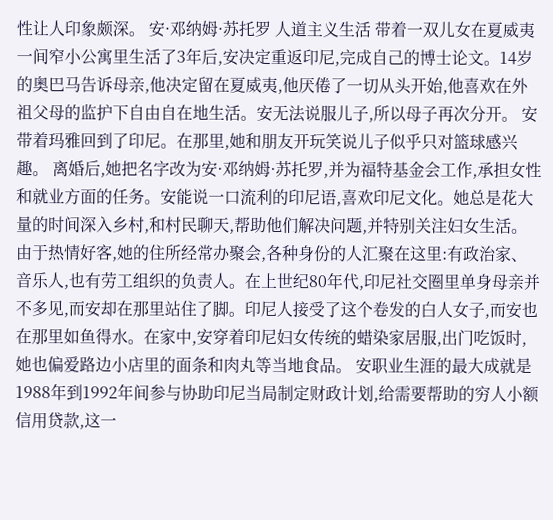性让人印象颇深。 安·邓纳姆·苏托罗 人道主义生活 带着一双儿女在夏威夷一间窄小公寓里生活了3年后,安决定重返印尼,完成自己的博士论文。14岁的奥巴马告诉母亲,他决定留在夏威夷,他厌倦了一切从头开始,他喜欢在外祖父母的监护下自由自在地生活。安无法说服儿子,所以母子再次分开。 安带着玛雅回到了印尼。在那里,她和朋友开玩笑说儿子似乎只对篮球感兴趣。 离婚后,她把名字改为安·邓纳姆·苏托罗,并为福特基金会工作,承担女性和就业方面的任务。安能说一口流利的印尼语,喜欢印尼文化。她总是花大量的时间深入乡村,和村民聊天,帮助他们解决问题,并特别关注妇女生活。 由于热情好客,她的住所经常办聚会,各种身份的人汇聚在这里:有政治家、音乐人,也有劳工组织的负责人。在上世纪80年代,印尼社交圈里单身母亲并不多见,而安却在那里站住了脚。印尼人接受了这个卷发的白人女子,而安也在那里如鱼得水。在家中,安穿着印尼妇女传统的蜡染家居服,出门吃饭时,她也偏爱路边小店里的面条和肉丸等当地食品。 安职业生涯的最大成就是1988年到1992年间参与协助印尼当局制定财政计划,给需要帮助的穷人小额信用贷款,这一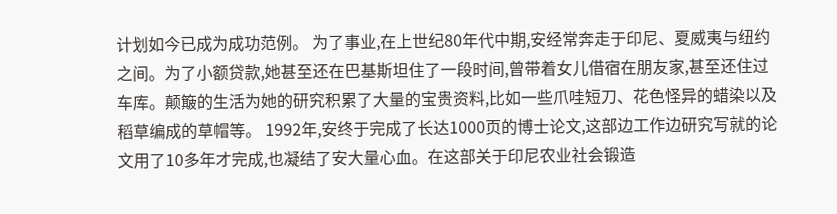计划如今已成为成功范例。 为了事业,在上世纪80年代中期,安经常奔走于印尼、夏威夷与纽约之间。为了小额贷款,她甚至还在巴基斯坦住了一段时间,曾带着女儿借宿在朋友家,甚至还住过车库。颠簸的生活为她的研究积累了大量的宝贵资料,比如一些爪哇短刀、花色怪异的蜡染以及稻草编成的草帽等。 1992年,安终于完成了长达1000页的博士论文,这部边工作边研究写就的论文用了10多年才完成,也凝结了安大量心血。在这部关于印尼农业社会锻造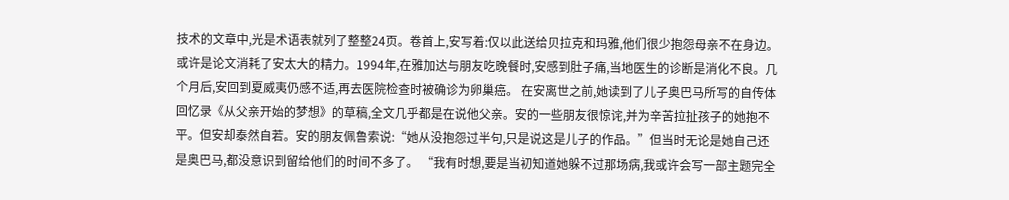技术的文章中,光是术语表就列了整整24页。卷首上,安写着:仅以此送给贝拉克和玛雅,他们很少抱怨母亲不在身边。 或许是论文消耗了安太大的精力。1994年,在雅加达与朋友吃晚餐时,安感到肚子痛,当地医生的诊断是消化不良。几个月后,安回到夏威夷仍感不适,再去医院检查时被确诊为卵巢癌。 在安离世之前,她读到了儿子奥巴马所写的自传体回忆录《从父亲开始的梦想》的草稿,全文几乎都是在说他父亲。安的一些朋友很惊诧,并为辛苦拉扯孩子的她抱不平。但安却泰然自若。安的朋友佩鲁索说:“她从没抱怨过半句,只是说这是儿子的作品。”但当时无论是她自己还是奥巴马,都没意识到留给他们的时间不多了。 “我有时想,要是当初知道她躲不过那场病,我或许会写一部主题完全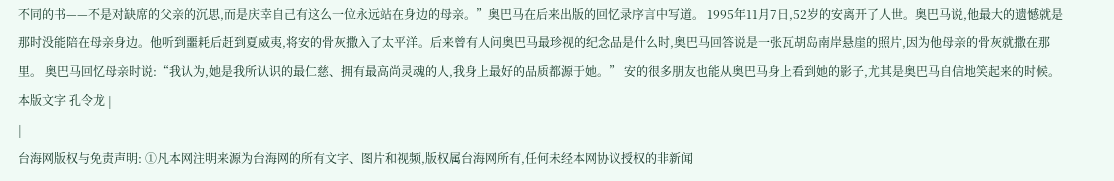不同的书——不是对缺席的父亲的沉思,而是庆幸自己有这么一位永远站在身边的母亲。”奥巴马在后来出版的回忆录序言中写道。 1995年11月7日,52岁的安离开了人世。奥巴马说,他最大的遗憾就是那时没能陪在母亲身边。他听到噩耗后赶到夏威夷,将安的骨灰撒入了太平洋。后来曾有人问奥巴马最珍视的纪念品是什么时,奥巴马回答说是一张瓦胡岛南岸悬崖的照片,因为他母亲的骨灰就撒在那里。 奥巴马回忆母亲时说:“我认为,她是我所认识的最仁慈、拥有最高尚灵魂的人,我身上最好的品质都源于她。” 安的很多朋友也能从奥巴马身上看到她的影子,尤其是奥巴马自信地笑起来的时候。 本版文字 孔令龙 |
|
台海网版权与免责声明: ①凡本网注明来源为台海网的所有文字、图片和视频,版权属台海网所有,任何未经本网协议授权的非新闻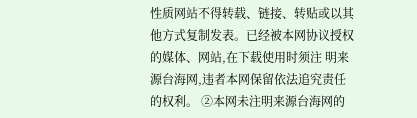性质网站不得转载、链接、转贴或以其他方式复制发表。已经被本网协议授权的媒体、网站,在下载使用时须注 明来源台海网,违者本网保留依法追究责任的权利。 ②本网未注明来源台海网的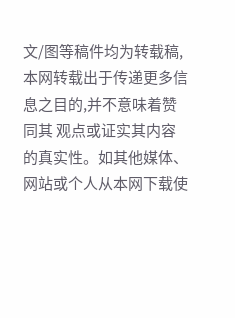文/图等稿件均为转载稿,本网转载出于传递更多信息之目的,并不意味着赞同其 观点或证实其内容的真实性。如其他媒体、网站或个人从本网下载使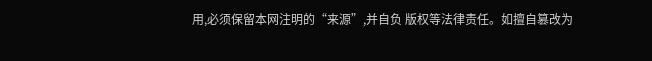用,必须保留本网注明的“来源”,并自负 版权等法律责任。如擅自篡改为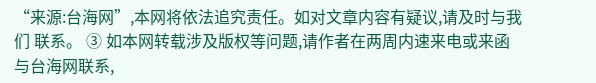“来源:台海网”,本网将依法追究责任。如对文章内容有疑议,请及时与我们 联系。 ③ 如本网转载涉及版权等问题,请作者在两周内速来电或来函与台海网联系,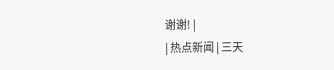谢谢! |
| 热点新闻 | 三天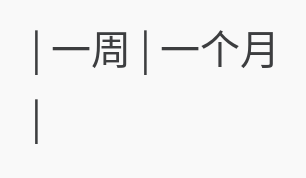| 一周 | 一个月 |